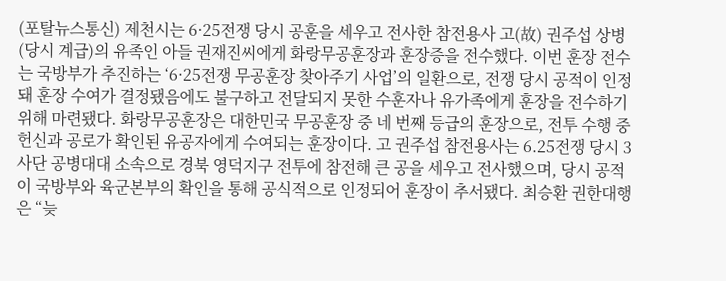(포탈뉴스통신) 제천시는 6·25전쟁 당시 공훈을 세우고 전사한 참전용사 고(故) 권주섭 상병(당시 계급)의 유족인 아들 권재진씨에게 화랑무공훈장과 훈장증을 전수했다. 이번 훈장 전수는 국방부가 추진하는 ‘6·25전쟁 무공훈장 찾아주기 사업’의 일환으로, 전쟁 당시 공적이 인정돼 훈장 수여가 결정됐음에도 불구하고 전달되지 못한 수훈자나 유가족에게 훈장을 전수하기 위해 마련됐다. 화랑무공훈장은 대한민국 무공훈장 중 네 번째 등급의 훈장으로, 전투 수행 중 헌신과 공로가 확인된 유공자에게 수여되는 훈장이다. 고 권주섭 참전용사는 6.25전쟁 당시 3사단 공병대대 소속으로 경북 영덕지구 전투에 참전해 큰 공을 세우고 전사했으며, 당시 공적이 국방부와 육군본부의 확인을 통해 공식적으로 인정되어 훈장이 추서됐다. 최승환 권한대행은 “늦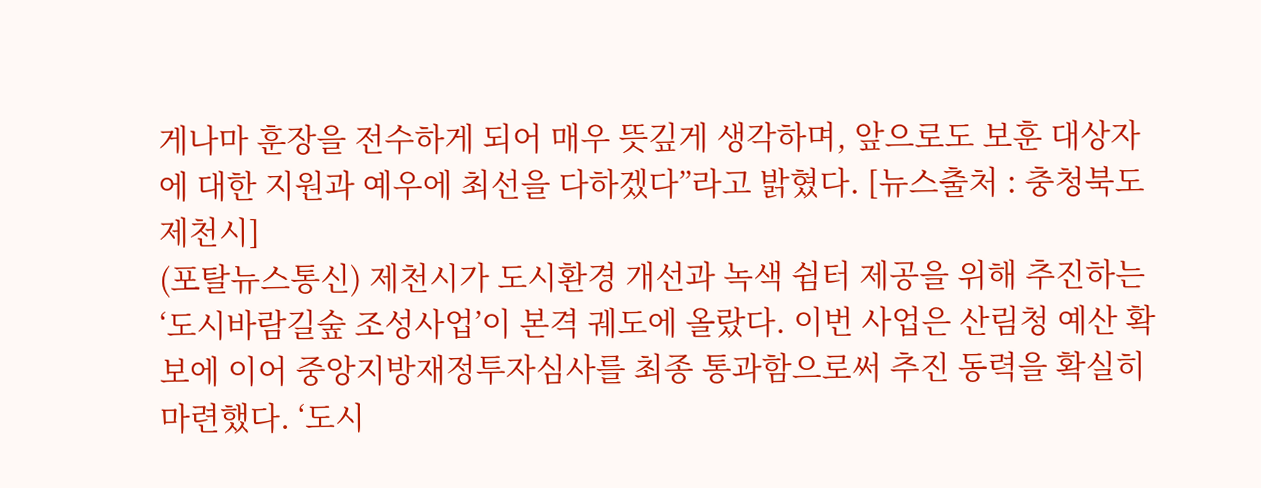게나마 훈장을 전수하게 되어 매우 뜻깊게 생각하며, 앞으로도 보훈 대상자에 대한 지원과 예우에 최선을 다하겠다”라고 밝혔다. [뉴스출처 : 충청북도 제천시]
(포탈뉴스통신) 제천시가 도시환경 개선과 녹색 쉼터 제공을 위해 추진하는 ‘도시바람길숲 조성사업’이 본격 궤도에 올랐다. 이번 사업은 산림청 예산 확보에 이어 중앙지방재정투자심사를 최종 통과함으로써 추진 동력을 확실히 마련했다. ‘도시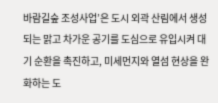바람길숲 조성사업’은 도시 외곽 산림에서 생성되는 맑고 차가운 공기를 도심으로 유입시켜 대기 순환을 촉진하고, 미세먼지와 열섬 현상을 완화하는 도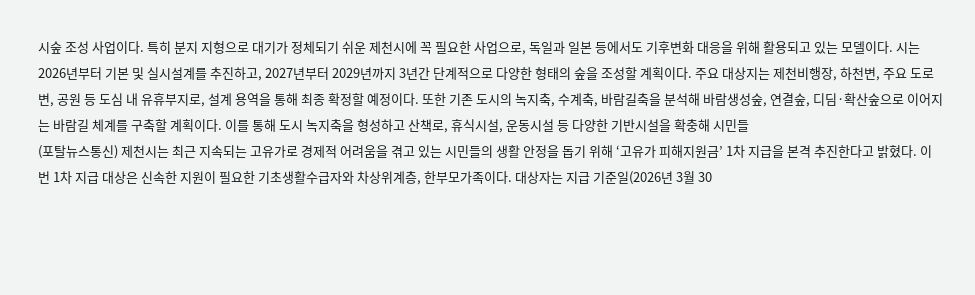시숲 조성 사업이다. 특히 분지 지형으로 대기가 정체되기 쉬운 제천시에 꼭 필요한 사업으로, 독일과 일본 등에서도 기후변화 대응을 위해 활용되고 있는 모델이다. 시는 2026년부터 기본 및 실시설계를 추진하고, 2027년부터 2029년까지 3년간 단계적으로 다양한 형태의 숲을 조성할 계획이다. 주요 대상지는 제천비행장, 하천변, 주요 도로변, 공원 등 도심 내 유휴부지로, 설계 용역을 통해 최종 확정할 예정이다. 또한 기존 도시의 녹지축, 수계축, 바람길축을 분석해 바람생성숲, 연결숲, 디딤·확산숲으로 이어지는 바람길 체계를 구축할 계획이다. 이를 통해 도시 녹지축을 형성하고 산책로, 휴식시설, 운동시설 등 다양한 기반시설을 확충해 시민들
(포탈뉴스통신) 제천시는 최근 지속되는 고유가로 경제적 어려움을 겪고 있는 시민들의 생활 안정을 돕기 위해 ‘고유가 피해지원금’ 1차 지급을 본격 추진한다고 밝혔다. 이번 1차 지급 대상은 신속한 지원이 필요한 기초생활수급자와 차상위계층, 한부모가족이다. 대상자는 지급 기준일(2026년 3월 30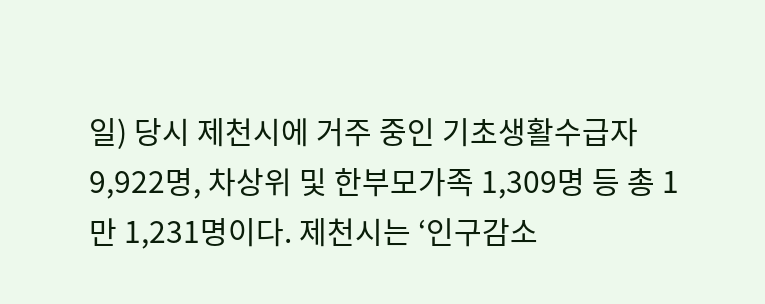일) 당시 제천시에 거주 중인 기초생활수급자 9,922명, 차상위 및 한부모가족 1,309명 등 총 1만 1,231명이다. 제천시는 ‘인구감소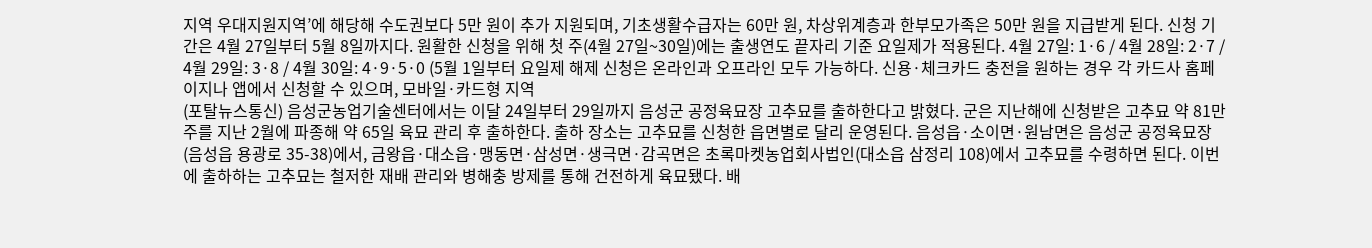지역 우대지원지역’에 해당해 수도권보다 5만 원이 추가 지원되며, 기초생활수급자는 60만 원, 차상위계층과 한부모가족은 50만 원을 지급받게 된다. 신청 기간은 4월 27일부터 5월 8일까지다. 원활한 신청을 위해 첫 주(4월 27일~30일)에는 출생연도 끝자리 기준 요일제가 적용된다. 4월 27일: 1·6 / 4월 28일: 2·7 / 4월 29일: 3·8 / 4월 30일: 4·9·5·0 (5월 1일부터 요일제 해제 신청은 온라인과 오프라인 모두 가능하다. 신용·체크카드 충전을 원하는 경우 각 카드사 홈페이지나 앱에서 신청할 수 있으며, 모바일·카드형 지역
(포탈뉴스통신) 음성군농업기술센터에서는 이달 24일부터 29일까지 음성군 공정육묘장 고추묘를 출하한다고 밝혔다. 군은 지난해에 신청받은 고추묘 약 81만주를 지난 2월에 파종해 약 65일 육묘 관리 후 출하한다. 출하 장소는 고추묘를 신청한 읍면별로 달리 운영된다. 음성읍·소이면·원남면은 음성군 공정육묘장(음성읍 용광로 35-38)에서, 금왕읍·대소읍·맹동면·삼성면·생극면·감곡면은 초록마켓농업회사법인(대소읍 삼정리 108)에서 고추묘를 수령하면 된다. 이번에 출하하는 고추묘는 철저한 재배 관리와 병해충 방제를 통해 건전하게 육묘됐다. 배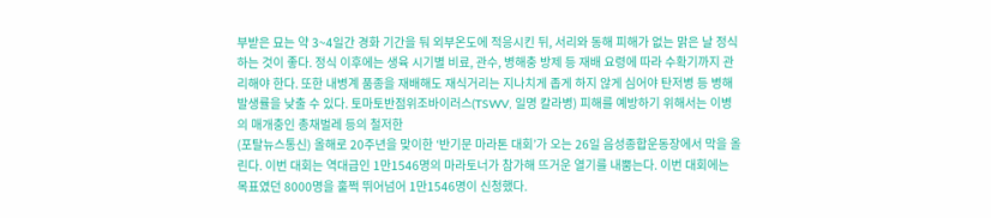부받은 묘는 약 3~4일간 경화 기간을 둬 외부온도에 적응시킨 뒤, 서리와 동해 피해가 없는 맑은 날 정식하는 것이 좋다. 정식 이후에는 생육 시기별 비료, 관수, 병해충 방제 등 재배 요령에 따라 수확기까지 관리해야 한다. 또한 내병계 품종을 재배해도 재식거리는 지나치게 좁게 하지 않게 심어야 탄저병 등 병해 발생률을 낮출 수 있다. 토마토반점위조바이러스(TSWV, 일명 칼라병) 피해를 예방하기 위해서는 이병의 매개충인 총채벌레 등의 철저한
(포탈뉴스통신) 올해로 20주년을 맞이한 ‘반기문 마라톤 대회’가 오는 26일 음성종합운동장에서 막을 올린다. 이번 대회는 역대급인 1만1546명의 마라토너가 참가해 뜨거운 열기를 내뿜는다. 이번 대회에는 목표였던 8000명을 훌쩍 뛰어넘어 1만1546명이 신청했다.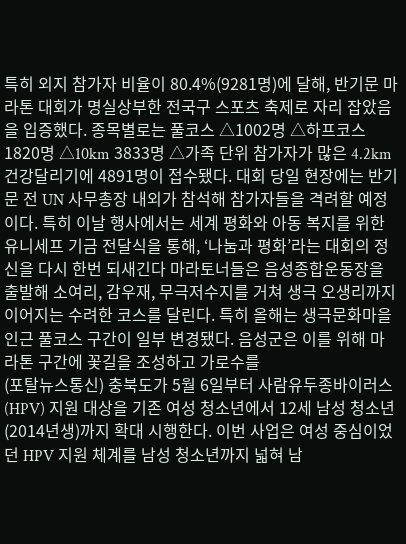특히 외지 참가자 비율이 80.4%(9281명)에 달해, 반기문 마라톤 대회가 명실상부한 전국구 스포츠 축제로 자리 잡았음을 입증했다. 종목별로는 풀코스 △1002명 △하프코스 1820명 △10km 3833명 △가족 단위 참가자가 많은 4.2km 건강달리기에 4891명이 접수됐다. 대회 당일 현장에는 반기문 전 UN 사무총장 내외가 참석해 참가자들을 격려할 예정이다. 특히 이날 행사에서는 세계 평화와 아동 복지를 위한 유니세프 기금 전달식을 통해, ‘나눔과 평화’라는 대회의 정신을 다시 한번 되새긴다 마라토너들은 음성종합운동장을 출발해 소여리, 감우재, 무극저수지를 거쳐 생극 오생리까지 이어지는 수려한 코스를 달린다. 특히 올해는 생극문화마을 인근 풀코스 구간이 일부 변경됐다. 음성군은 이를 위해 마라톤 구간에 꽃길을 조성하고 가로수를
(포탈뉴스통신) 충북도가 5월 6일부터 사람유두종바이러스(HPV) 지원 대상을 기존 여성 청소년에서 12세 남성 청소년(2014년생)까지 확대 시행한다. 이번 사업은 여성 중심이었던 HPV 지원 체계를 남성 청소년까지 넓혀 남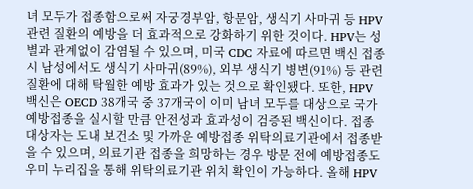녀 모두가 접종함으로써 자궁경부암, 항문암, 생식기 사마귀 등 HPV 관련 질환의 예방을 더 효과적으로 강화하기 위한 것이다. HPV는 성별과 관계없이 감염될 수 있으며, 미국 CDC 자료에 따르면 백신 접종 시 남성에서도 생식기 사마귀(89%), 외부 생식기 병변(91%) 등 관련 질환에 대해 탁월한 예방 효과가 있는 것으로 확인됐다. 또한, HPV 백신은 OECD 38개국 중 37개국이 이미 남녀 모두를 대상으로 국가예방접종을 실시할 만큼 안전성과 효과성이 검증된 백신이다. 접종 대상자는 도내 보건소 및 가까운 예방접종 위탁의료기관에서 접종받을 수 있으며, 의료기관 접종을 희망하는 경우 방문 전에 예방접종도우미 누리집을 통해 위탁의료기관 위치 확인이 가능하다. 올해 HPV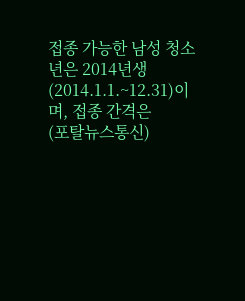접종 가능한 남성 청소년은 2014년생(2014.1.1.~12.31)이며, 접종 간격은
(포탈뉴스통신)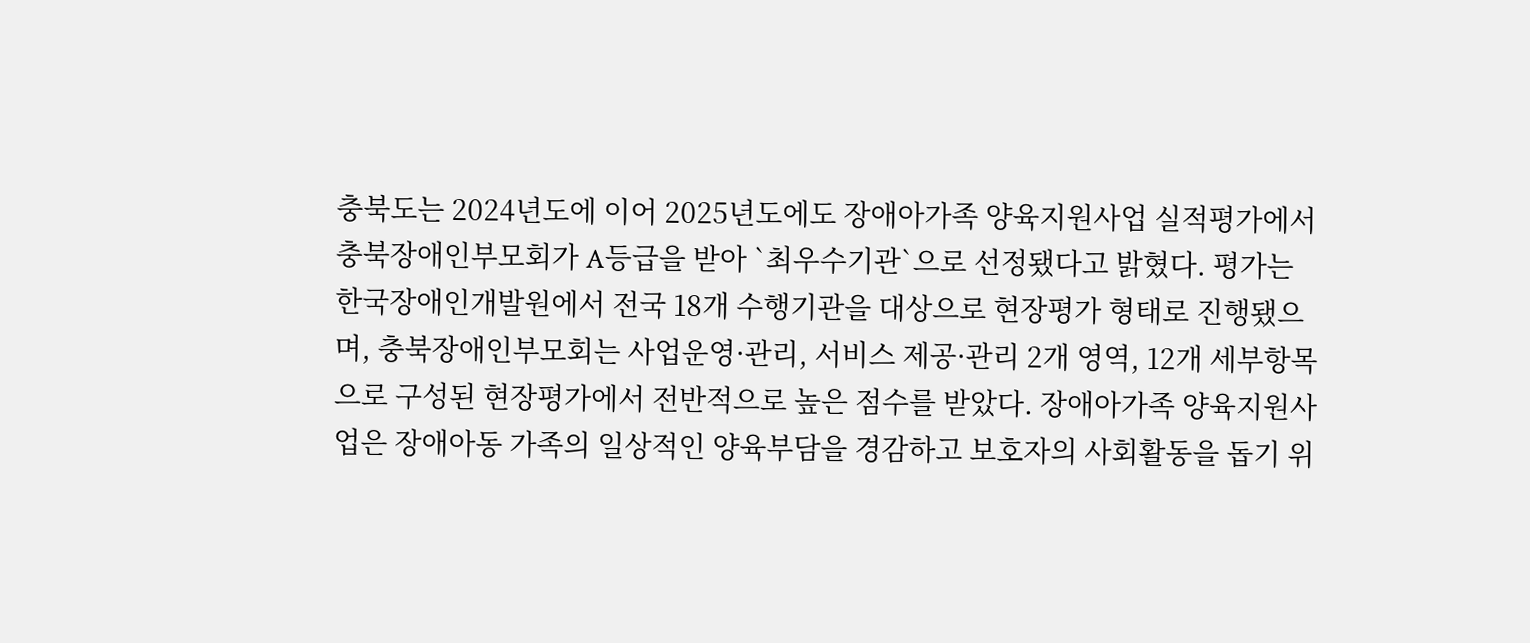충북도는 2024년도에 이어 2025년도에도 장애아가족 양육지원사업 실적평가에서 충북장애인부모회가 A등급을 받아 `최우수기관`으로 선정됐다고 밝혔다. 평가는 한국장애인개발원에서 전국 18개 수행기관을 대상으로 현장평가 형태로 진행됐으며, 충북장애인부모회는 사업운영·관리, 서비스 제공·관리 2개 영역, 12개 세부항목으로 구성된 현장평가에서 전반적으로 높은 점수를 받았다. 장애아가족 양육지원사업은 장애아동 가족의 일상적인 양육부담을 경감하고 보호자의 사회활동을 돕기 위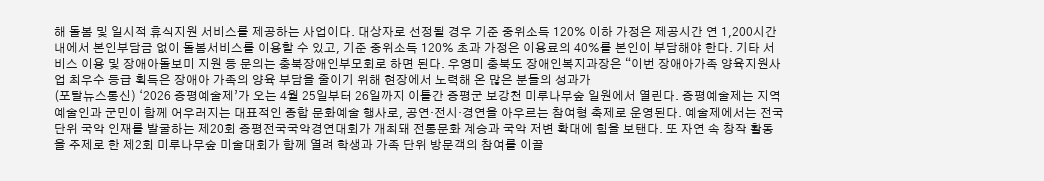해 돌봄 및 일시적 휴식지원 서비스를 제공하는 사업이다. 대상자로 선정될 경우 기준 중위소득 120% 이하 가정은 제공시간 연 1,200시간 내에서 본인부담금 없이 돌봄서비스를 이용할 수 있고, 기준 중위소득 120% 초과 가정은 이용료의 40%를 본인이 부담해야 한다. 기타 서비스 이용 및 장애아돌보미 지원 등 문의는 충북장애인부모회로 하면 된다. 우영미 충북도 장애인복지과장은 “이번 장애아가족 양육지원사업 최우수 등급 획득은 장애아 가족의 양육 부담을 줄이기 위해 현장에서 노력해 온 많은 분들의 성과가
(포탈뉴스통신) ‘2026 증평예술제’가 오는 4월 25일부터 26일까지 이틀간 증평군 보강천 미루나무숲 일원에서 열린다. 증평예술제는 지역 예술인과 군민이 함께 어우러지는 대표적인 종합 문화예술 행사로, 공연·전시·경연을 아우르는 참여형 축제로 운영된다. 예술제에서는 전국 단위 국악 인재를 발굴하는 제20회 증평전국국악경연대회가 개최돼 전통문화 계승과 국악 저변 확대에 힘을 보탠다. 또 자연 속 창작 활동을 주제로 한 제2회 미루나무숲 미술대회가 함께 열려 학생과 가족 단위 방문객의 참여를 이끌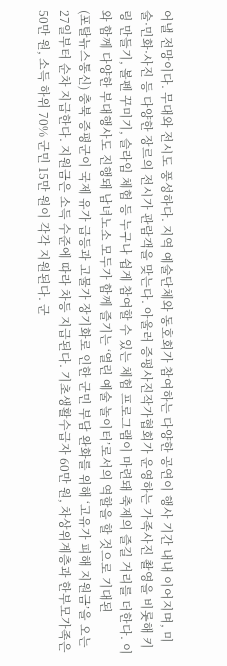어낼 전망이다. 무대와 전시도 풍성하다. 지역 예술단체와 동호회가 참여하는 다양한 공연이 행사 기간 내내 이어지며, 미술·민화·사진 등 다양한 장르의 전시가 관람객을 맞는다. 아울러 증평사진작가협회가 운영하는 가족사진 촬영을 비롯해 키링 만들기, 볼펜 꾸미기, 슬라임 체험 등 누구나 쉽게 참여할 수 있는 체험 프로그램이 마련돼 축제의 즐길 거리를 더한다. 이와 함께 다양한 부대행사도 진행돼 남녀노소 모두가 함께 즐기는 ‘열린 예술 놀이터’로서의 역할을 할 것으로 기대된
(포탈뉴스통신) 충북 증평군이 국제 유가 급등과 고물가 장기화로 인한 군민 부담 완화를 위해 ‘고유가 피해 지원금’을 오는 27일부터 순차 지급한다. 지원금은 소득 수준에 따라 차등 지급된다. 기초생활수급자 60만 원, 차상위계층과 한부모가족은 50만 원, 소득 하위 70% 군민 15만 원이 각각 지원된다. 군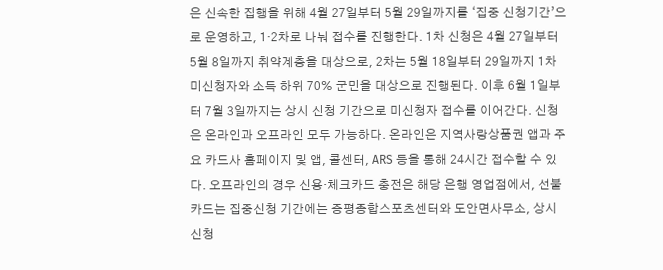은 신속한 집행을 위해 4월 27일부터 5월 29일까지를 ‘집중 신청기간’으로 운영하고, 1·2차로 나눠 접수를 진행한다. 1차 신청은 4월 27일부터 5월 8일까지 취약계층을 대상으로, 2차는 5월 18일부터 29일까지 1차 미신청자와 소득 하위 70% 군민을 대상으로 진행된다. 이후 6월 1일부터 7월 3일까지는 상시 신청 기간으로 미신청자 접수를 이어간다. 신청은 온라인과 오프라인 모두 가능하다. 온라인은 지역사랑상품권 앱과 주요 카드사 홈페이지 및 앱, 콜센터, ARS 등을 통해 24시간 접수할 수 있다. 오프라인의 경우 신용·체크카드 충전은 해당 은행 영업점에서, 선불카드는 집중신청 기간에는 증평종합스포츠센터와 도안면사무소, 상시신청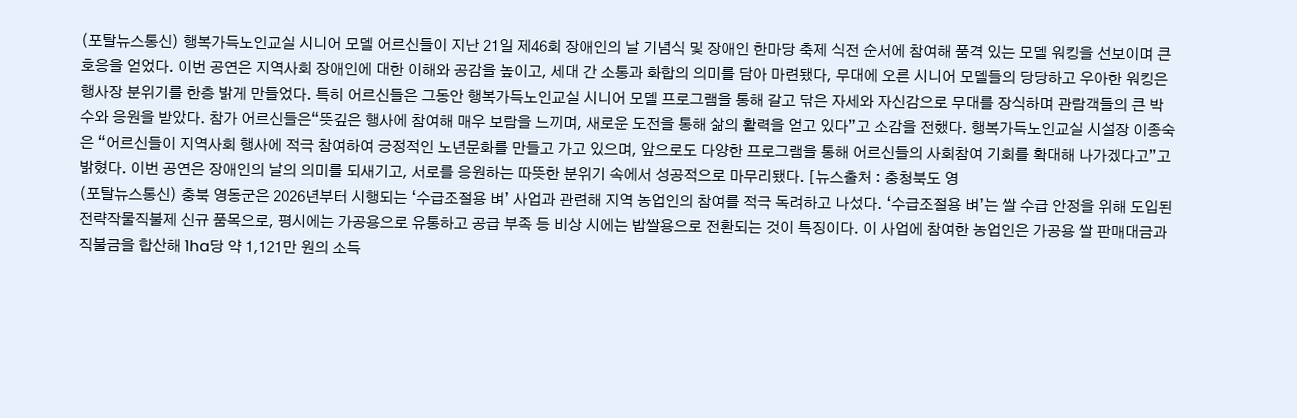(포탈뉴스통신) 행복가득노인교실 시니어 모델 어르신들이 지난 21일 제46회 장애인의 날 기념식 및 장애인 한마당 축제 식전 순서에 참여해 품격 있는 모델 워킹을 선보이며 큰 호응을 얻었다. 이번 공연은 지역사회 장애인에 대한 이해와 공감을 높이고, 세대 간 소통과 화합의 의미를 담아 마련됐다, 무대에 오른 시니어 모델들의 당당하고 우아한 워킹은 행사장 분위기를 한층 밝게 만들었다. 특히 어르신들은 그동안 행복가득노인교실 시니어 모델 프로그램을 통해 갈고 닦은 자세와 자신감으로 무대를 장식하며 관람객들의 큰 박수와 응원을 받았다. 참가 어르신들은“뜻깊은 행사에 참여해 매우 보람을 느끼며, 새로운 도전을 통해 삶의 활력을 얻고 있다”고 소감을 전했다. 행복가득노인교실 시설장 이종숙은 “어르신들이 지역사회 행사에 적극 참여하여 긍정적인 노년문화를 만들고 가고 있으며, 앞으로도 다양한 프로그램을 통해 어르신들의 사회참여 기회를 확대해 나가겠다고”고 밝혔다. 이번 공연은 장애인의 날의 의미를 되새기고, 서로를 응원하는 따뜻한 분위기 속에서 성공적으로 마무리됐다. [뉴스출처 : 충청북도 영
(포탈뉴스통신) 충북 영동군은 2026년부터 시행되는 ‘수급조절용 벼’ 사업과 관련해 지역 농업인의 참여를 적극 독려하고 나섰다. ‘수급조절용 벼’는 쌀 수급 안정을 위해 도입된 전략작물직불제 신규 품목으로, 평시에는 가공용으로 유통하고 공급 부족 등 비상 시에는 밥쌀용으로 전환되는 것이 특징이다. 이 사업에 참여한 농업인은 가공용 쌀 판매대금과 직불금을 합산해 1ha당 약 1,121만 원의 소득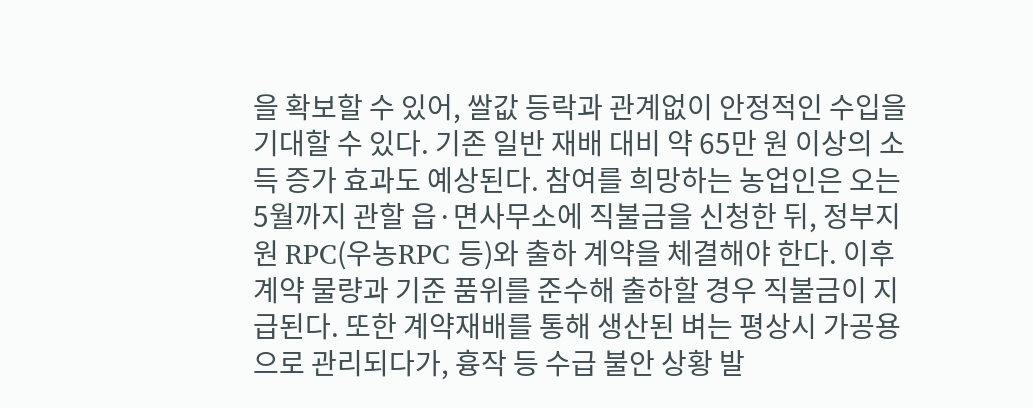을 확보할 수 있어, 쌀값 등락과 관계없이 안정적인 수입을 기대할 수 있다. 기존 일반 재배 대비 약 65만 원 이상의 소득 증가 효과도 예상된다. 참여를 희망하는 농업인은 오는 5월까지 관할 읍·면사무소에 직불금을 신청한 뒤, 정부지원 RPC(우농RPC 등)와 출하 계약을 체결해야 한다. 이후 계약 물량과 기준 품위를 준수해 출하할 경우 직불금이 지급된다. 또한 계약재배를 통해 생산된 벼는 평상시 가공용으로 관리되다가, 흉작 등 수급 불안 상황 발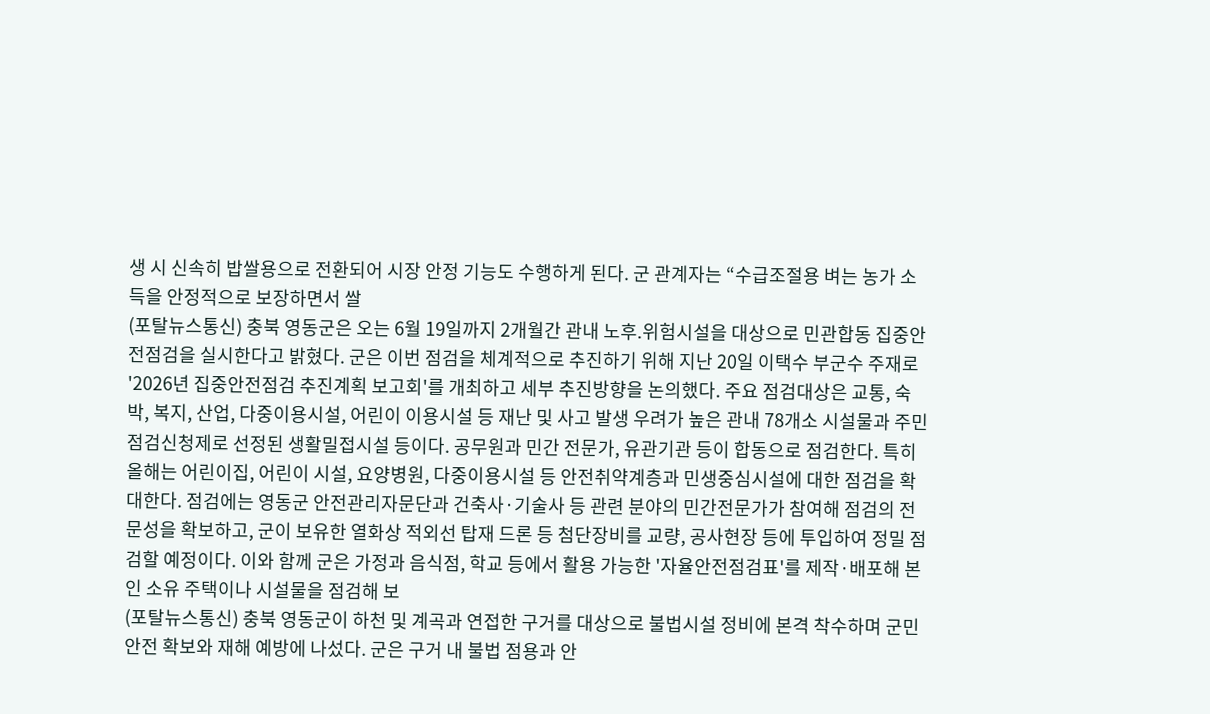생 시 신속히 밥쌀용으로 전환되어 시장 안정 기능도 수행하게 된다. 군 관계자는 “수급조절용 벼는 농가 소득을 안정적으로 보장하면서 쌀
(포탈뉴스통신) 충북 영동군은 오는 6월 19일까지 2개월간 관내 노후․위험시설을 대상으로 민관합동 집중안전점검을 실시한다고 밝혔다. 군은 이번 점검을 체계적으로 추진하기 위해 지난 20일 이택수 부군수 주재로 '2026년 집중안전점검 추진계획 보고회'를 개최하고 세부 추진방향을 논의했다. 주요 점검대상은 교통, 숙박, 복지, 산업, 다중이용시설, 어린이 이용시설 등 재난 및 사고 발생 우려가 높은 관내 78개소 시설물과 주민점검신청제로 선정된 생활밀접시설 등이다. 공무원과 민간 전문가, 유관기관 등이 합동으로 점검한다. 특히 올해는 어린이집, 어린이 시설, 요양병원, 다중이용시설 등 안전취약계층과 민생중심시설에 대한 점검을 확대한다. 점검에는 영동군 안전관리자문단과 건축사·기술사 등 관련 분야의 민간전문가가 참여해 점검의 전문성을 확보하고, 군이 보유한 열화상 적외선 탑재 드론 등 첨단장비를 교량, 공사현장 등에 투입하여 정밀 점검할 예정이다. 이와 함께 군은 가정과 음식점, 학교 등에서 활용 가능한 '자율안전점검표'를 제작·배포해 본인 소유 주택이나 시설물을 점검해 보
(포탈뉴스통신) 충북 영동군이 하천 및 계곡과 연접한 구거를 대상으로 불법시설 정비에 본격 착수하며 군민 안전 확보와 재해 예방에 나섰다. 군은 구거 내 불법 점용과 안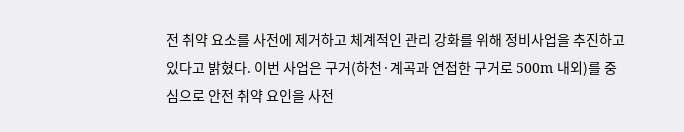전 취약 요소를 사전에 제거하고 체계적인 관리 강화를 위해 정비사업을 추진하고 있다고 밝혔다. 이번 사업은 구거(하천·계곡과 연접한 구거로 500m 내외)를 중심으로 안전 취약 요인을 사전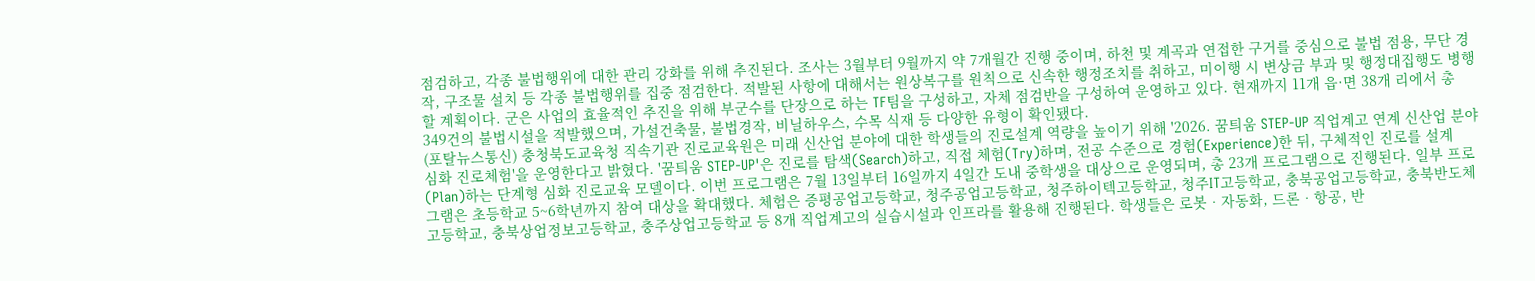점검하고, 각종 불법행위에 대한 관리 강화를 위해 추진된다. 조사는 3월부터 9월까지 약 7개월간 진행 중이며, 하천 및 계곡과 연접한 구거를 중심으로 불법 점용, 무단 경작, 구조물 설치 등 각종 불법행위를 집중 점검한다. 적발된 사항에 대해서는 원상복구를 원칙으로 신속한 행정조치를 취하고, 미이행 시 변상금 부과 및 행정대집행도 병행할 계획이다. 군은 사업의 효율적인 추진을 위해 부군수를 단장으로 하는 TF팀을 구성하고, 자체 점검반을 구성하여 운영하고 있다. 현재까지 11개 읍·면 38개 리에서 총 349건의 불법시설을 적발했으며, 가설건축물, 불법경작, 비닐하우스, 수목 식재 등 다양한 유형이 확인됐다.
(포탈뉴스통신) 충청북도교육청 직속기관 진로교육원은 미래 신산업 분야에 대한 학생들의 진로설계 역량을 높이기 위해 '2026. 꿈틔움 STEP-UP 직업계고 연계 신산업 분야 심화 진로체험'을 운영한다고 밝혔다. '꿈틔움 STEP-UP'은 진로를 탐색(Search)하고, 직접 체험(Try)하며, 전공 수준으로 경험(Experience)한 뒤, 구체적인 진로를 설계(Plan)하는 단계형 심화 진로교육 모델이다. 이번 프로그램은 7월 13일부터 16일까지 4일간 도내 중학생을 대상으로 운영되며, 총 23개 프로그램으로 진행된다. 일부 프로그램은 초등학교 5~6학년까지 참여 대상을 확대했다. 체험은 증평공업고등학교, 청주공업고등학교, 청주하이텍고등학교, 청주IT고등학교, 충북공업고등학교, 충북반도체고등학교, 충북상업정보고등학교, 충주상업고등학교 등 8개 직업계고의 실습시설과 인프라를 활용해 진행된다. 학생들은 로봇‧자동화, 드론‧항공, 반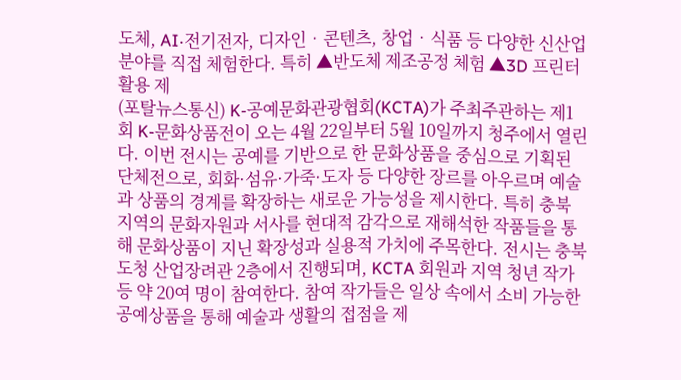도체, AI‧전기전자, 디자인‧콘텐츠, 창업‧식품 등 다양한 신산업 분야를 직접 체험한다. 특히 ▲반도체 제조공정 체험 ▲3D 프린터 활용 제
(포탈뉴스통신) K-공예문화관광협회(KCTA)가 주최주관하는 제1회 K-문화상품전이 오는 4월 22일부터 5월 10일까지 청주에서 열린다. 이번 전시는 공예를 기반으로 한 문화상품을 중심으로 기획된 단체전으로, 회화·섬유·가죽·도자 등 다양한 장르를 아우르며 예술과 상품의 경계를 확장하는 새로운 가능성을 제시한다. 특히 충북 지역의 문화자원과 서사를 현대적 감각으로 재해석한 작품들을 통해 문화상품이 지닌 확장성과 실용적 가치에 주목한다. 전시는 충북도청 산업장려관 2층에서 진행되며, KCTA 회원과 지역 청년 작가 등 약 20여 명이 참여한다. 참여 작가들은 일상 속에서 소비 가능한 공예상품을 통해 예술과 생활의 접점을 제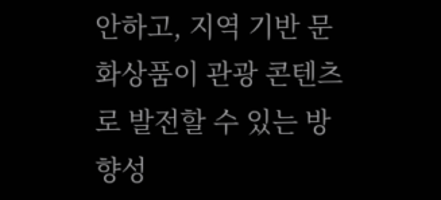안하고, 지역 기반 문화상품이 관광 콘텐츠로 발전할 수 있는 방향성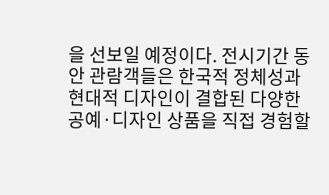을 선보일 예정이다. 전시기간 동안 관람객들은 한국적 정체성과 현대적 디자인이 결합된 다양한 공예·디자인 상품을 직접 경험할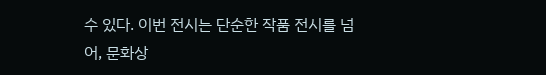수 있다. 이번 전시는 단순한 작품 전시를 넘어, 문화상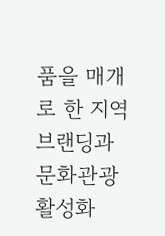품을 매개로 한 지역 브랜딩과 문화관광 활성화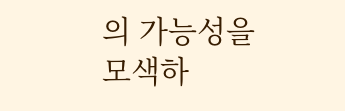의 가능성을 모색하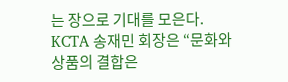는 장으로 기대를 모은다. KCTA 송재민 회장은 “문화와 상품의 결합은